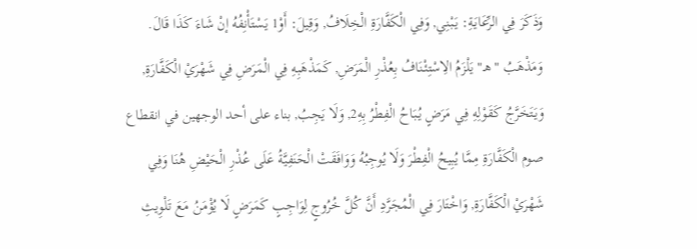وَذَكَرَ فِي الرِّعَايَةِ: يَبْنِي, وَفِي الْكَفَّارَةِ الْخِلَافُ, وَقِيلَ: أَوْ1 يَسْتَأْنِفُهُ إنْ شَاءَ كَذَا قَالَ. وَمَذْهَبُ "هـ" يَلْزَمُ الِاسْتِئْنَافُ بِعُذْرِ الْمَرَضِ, كَمَذْهَبِهِ فِي الْمَرَضِ فِي شَهْرَيْ الْكَفَّارَةِ, وَيَتَخَرَّجُ كَقَوْلِهِ فِي مَرَضٍ يُبَاحُ الْفِطْرُ بِهِ2, وَلَا يَجِبُ, بناء على أحد الوجهين في انقطاع صوم الْكَفَّارَةِ مِمَّا يُبِيحُ الْفِطْرَ وَلَا يُوجِبُهُ وَوَافَقَتْ الْحَنَفِيَّةُ عَلَى عُذْرِ الْحَيْضِ هُنَا وَفِي شَهْرَيْ الْكَفَّارَةِ, وَاخْتَارَ فِي الْمُجَرَّدِ أَنَّ كُلَّ خُرُوجٍ لِوَاجِبٍ كَمَرَضٍ لَا يُؤْمَنُ مَعَ تَلْوِيثِ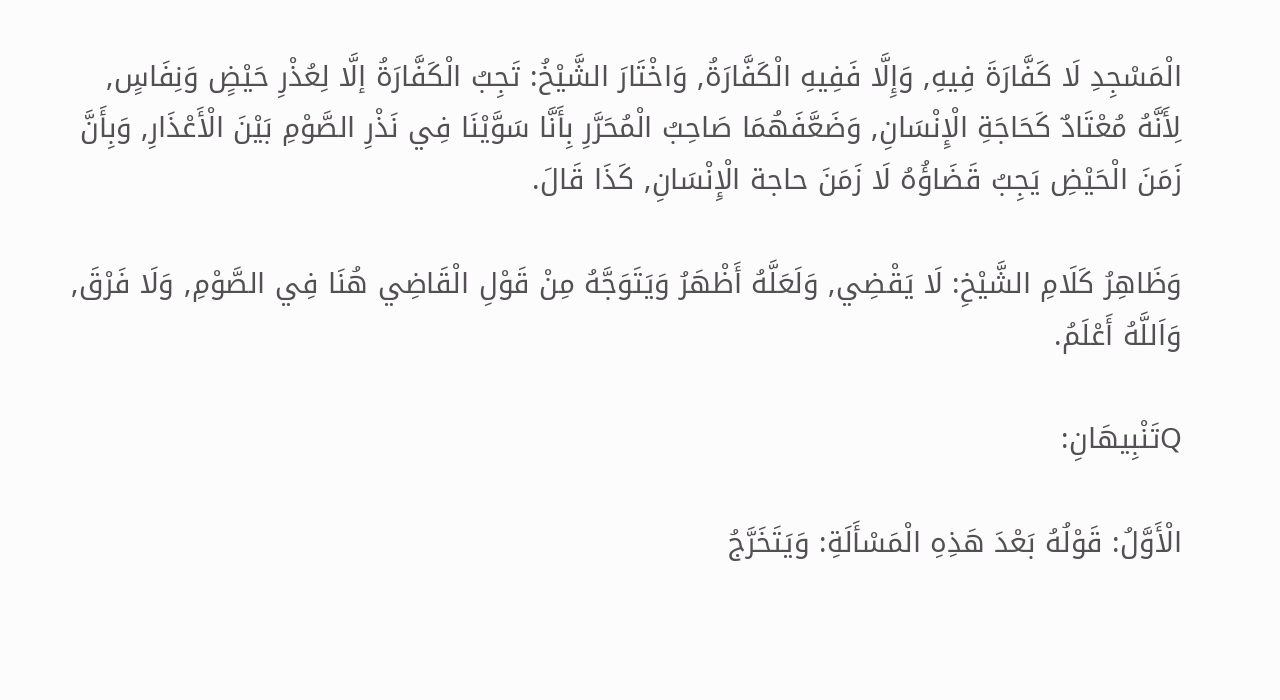الْمَسْجِدِ لَا كَفَّارَةَ فِيهِ, وَإِلَّا فَفِيهِ الْكَفَّارَةُ, وَاخْتَارَ الشَّيْخُ: تَجِبُ الْكَفَّارَةُ إلَّا لِعُذْرِ حَيْضٍ وَنِفَاسٍ, لِأَنَّهُ مُعْتَادٌ كَحَاجَةِ الْإِنْسَانِ, وَضَعَّفَهُمَا صَاحِبُ الْمُحَرَّرِ بِأَنَّا سَوَّيْنَا فِي نَذْرِ الصَّوْمِ بَيْنَ الْأَعْذَارِ, وَبِأَنَّ زَمَنَ الْحَيْضِ يَجِبُ قَضَاؤُهُ لَا زَمَنَ حاجة الْإِنْسَانِ, كَذَا قَالَ.

وَظَاهِرُ كَلَامِ الشَّيْخِ: لَا يَقْضِي, وَلَعَلَّهُ أَظْهَرُ وَيَتَوَجَّهُ مِنْ قَوْلِ الْقَاضِي هُنَا فِي الصَّوْمِ, وَلَا فَرْقَ, وَاَللَّهُ أَعْلَمُ.

Qتَنْبِيهَانِ:

الْأَوَّلُ: قَوْلُهُ بَعْدَ هَذِهِ الْمَسْأَلَةِ: وَيَتَخَرَّجُ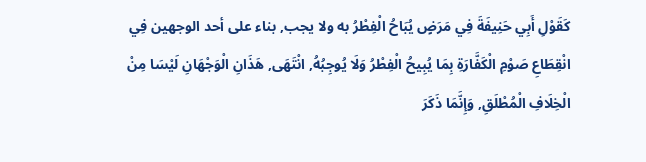كَقَوْلِ أَبِي حَنِيفَةَ فِي مَرَضٍ يُبَاحُ الْفِطْرُ به ولا يجب, بناء على أحد الوجهين فِي انْقِطَاعِ صَوْمِ الْكَفَّارَةِ بِمَا يُبِيحُ الْفِطْرُ وَلَا يُوجِبُهُ, انْتَهَى, هَذَانِ الْوَجْهَانِ لَيْسَا مِنْ الْخِلَافِ الْمُطْلَقِ, وَإِنَّمَا ذَكَرَ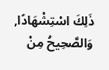ذَلِكَ اسْتِشْهَادًا, وَالصَّحِيحُ مِنْ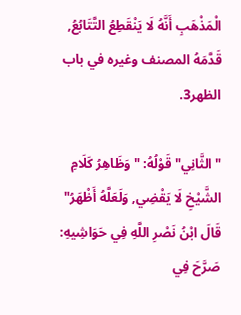الْمَذْهَبِ أَنَّهُ لَا يَنْقَطِعُ التَّتَابُعُ, قَدَّمَهُ المصنف وغيره في باب الظهر3.

"الثَّانِي" قَوْلُهُ: "وَظَاهِرُ كَلَامِ الشَّيْخِ لَا يَقْضِي, وَلَعَلَّهُ أَظْهَرُ" قَالَ ابْنُ نَصْرِ اللَّهِ فِي حَوَاشِيهِ: صَرَّحَ فِي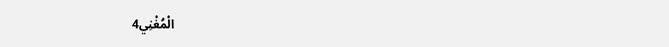الْمُغْنِي4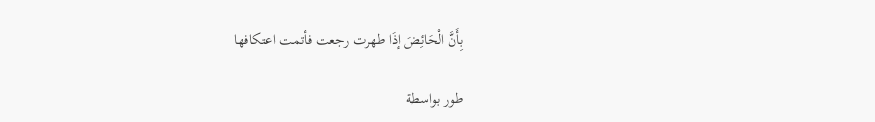بِأَنَّ الْحَائِضَ إذَا طهرت رجعت فأتمت اعتكافها

طور بواسطة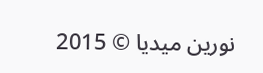نورين ميديا © 2015